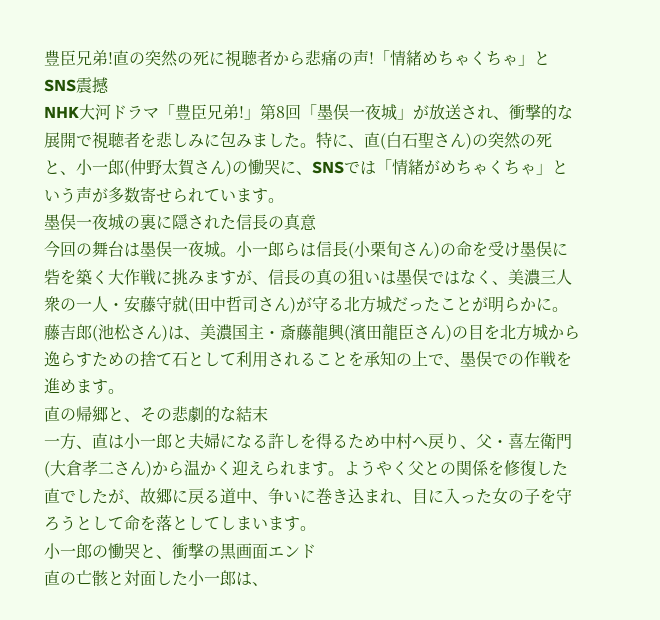豊臣兄弟!直の突然の死に視聴者から悲痛の声!「情緒めちゃくちゃ」とSNS震撼
NHK大河ドラマ「豊臣兄弟!」第8回「墨俣一夜城」が放送され、衝撃的な展開で視聴者を悲しみに包みました。特に、直(白石聖さん)の突然の死と、小一郎(仲野太賀さん)の慟哭に、SNSでは「情緒がめちゃくちゃ」という声が多数寄せられています。
墨俣一夜城の裏に隠された信長の真意
今回の舞台は墨俣一夜城。小一郎らは信長(小栗旬さん)の命を受け墨俣に砦を築く大作戦に挑みますが、信長の真の狙いは墨俣ではなく、美濃三人衆の一人・安藤守就(田中哲司さん)が守る北方城だったことが明らかに。藤吉郎(池松さん)は、美濃国主・斎藤龍興(濱田龍臣さん)の目を北方城から逸らすための捨て石として利用されることを承知の上で、墨俣での作戦を進めます。
直の帰郷と、その悲劇的な結末
一方、直は小一郎と夫婦になる許しを得るため中村へ戻り、父・喜左衛門(大倉孝二さん)から温かく迎えられます。ようやく父との関係を修復した直でしたが、故郷に戻る道中、争いに巻き込まれ、目に入った女の子を守ろうとして命を落としてしまいます。
小一郎の慟哭と、衝撃の黒画面エンド
直の亡骸と対面した小一郎は、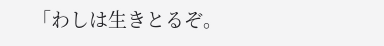「わしは生きとるぞ。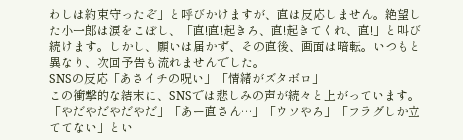わしは約束守ったぞ」と呼びかけますが、直は反応しません。絶望した小一郎は涙をこぼし、「直!直!起きろ、直!起きてくれ、直!」と叫び続けます。しかし、願いは届かず、その直後、画面は暗転。いつもと異なり、次回予告も流れませんでした。
SNSの反応「あさイチの呪い」「情緒がズタボロ」
この衝撃的な結末に、SNSでは悲しみの声が続々と上がっています。「やだやだやだやだ」「あー直さん…」「ウソやろ」「フラグしか立ててない」とい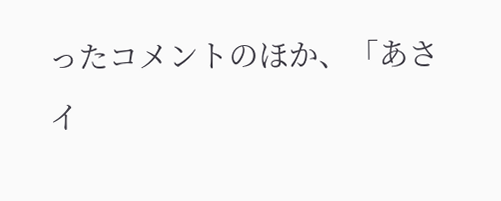ったコメントのほか、「あさイ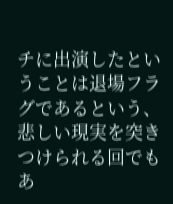チに出演したということは退場フラグであるという、悲しい現実を突きつけられる回でもあ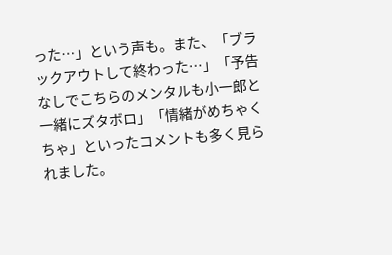った…」という声も。また、「ブラックアウトして終わった…」「予告なしでこちらのメンタルも小一郎と一緒にズタボロ」「情緒がめちゃくちゃ」といったコメントも多く見られました。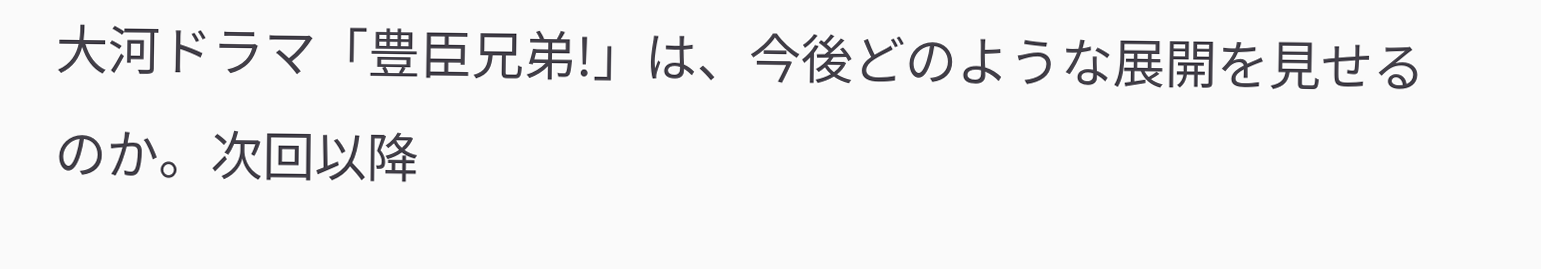大河ドラマ「豊臣兄弟!」は、今後どのような展開を見せるのか。次回以降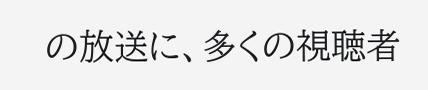の放送に、多くの視聴者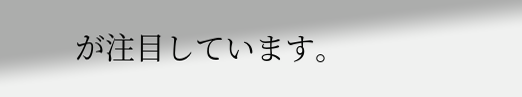が注目しています。